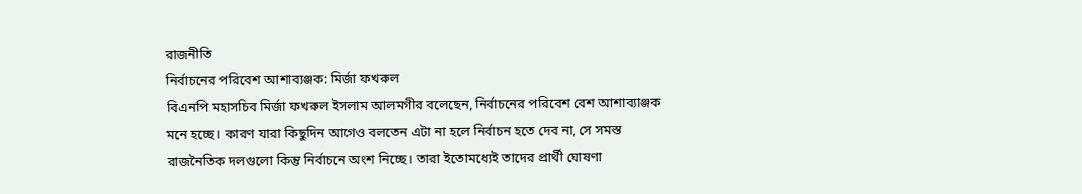রাজনীতি
নির্বাচনের পরিবেশ আশাব্যঞ্জক: মির্জা ফখরুল
বিএনপি মহাসচিব মির্জা ফখরুল ইসলাম আলমগীর বলেছেন, নির্বাচনের পরিবেশ বেশ আশাব্যাঞ্জক মনে হচ্ছে। কারণ যারা কিছুদিন আগেও বলতেন এটা না হলে নির্বাচন হতে দেব না, সে সমস্ত রাজনৈতিক দলগুলো কিন্তু নির্বাচনে অংশ নিচ্ছে। তারা ইতোমধ্যেই তাদের প্রার্থী ঘোষণা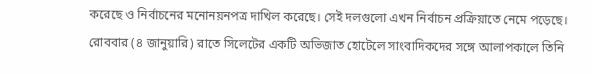করেছে ও নির্বাচনের মনোনয়নপত্র দাখিল করেছে। সেই দলগুলো এখন নির্বাচন প্রক্রিয়াতে নেমে পড়েছে।
রোববার (৪ জানুয়ারি) রাতে সিলেটের একটি অভিজাত হোটেলে সাংবাদিকদের সঙ্গে আলাপকালে তিনি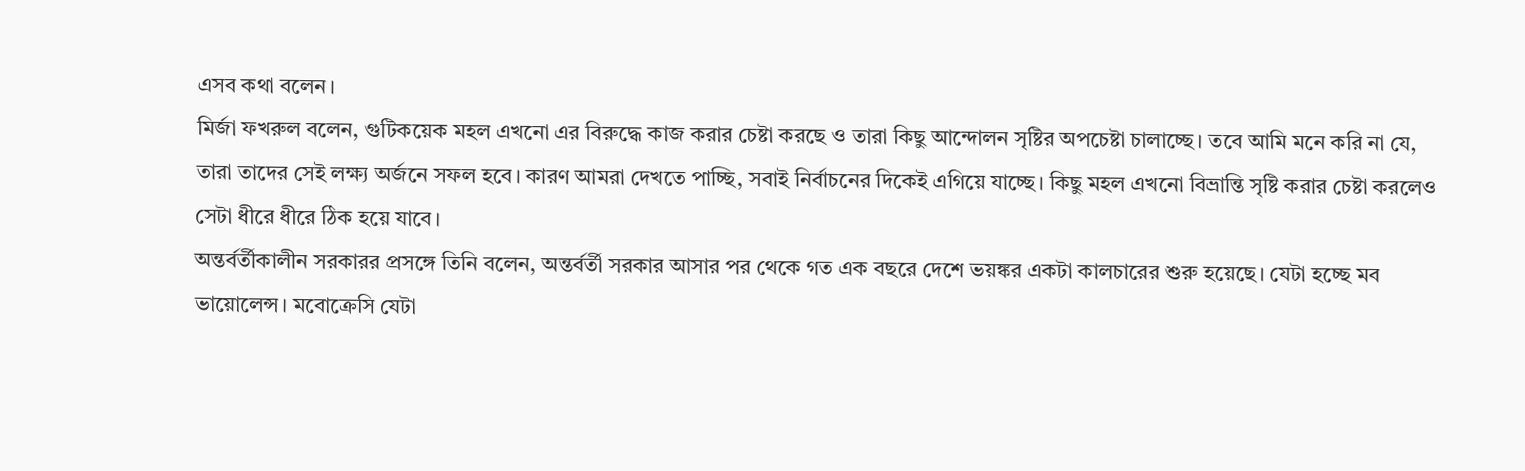এসব কথা বলেন।
মির্জা ফখরুল বলেন, গুটিকয়েক মহল এখনো এর বিরুদ্ধে কাজ করার চেষ্টা করছে ও তারা কিছু আন্দোলন সৃষ্টির অপচেষ্টা চালাচ্ছে। তবে আমি মনে করি না যে, তারা তাদের সেই লক্ষ্য অর্জনে সফল হবে। কারণ আমরা দেখতে পাচ্ছি, সবাই নির্বাচনের দিকেই এগিয়ে যাচ্ছে। কিছু মহল এখনো বিভ্রান্তি সৃষ্টি করার চেষ্টা করলেও সেটা ধীরে ধীরে ঠিক হয়ে যাবে।
অন্তর্বর্তীকালীন সরকারর প্রসঙ্গে তিনি বলেন, অন্তর্বর্তী সরকার আসার পর থেকে গত এক বছরে দেশে ভয়ঙ্কর একটা কালচারের শুরু হয়েছে। যেটা হচ্ছে মব ভায়োলেন্স। মবোক্রেসি যেটা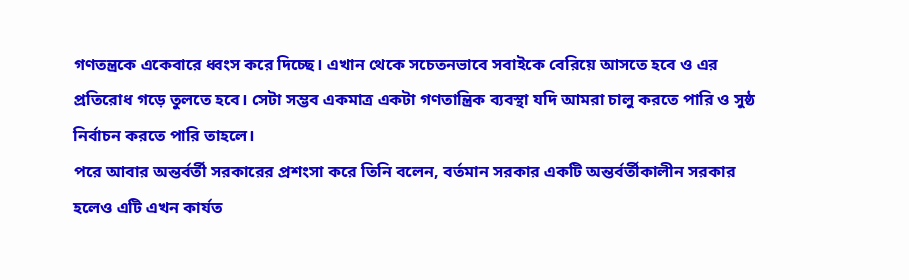গণতন্ত্রকে একেবারে ধ্বংস করে দিচ্ছে। এখান থেকে সচেতনভাবে সবাইকে বেরিয়ে আসতে হবে ও এর প্রতিরোধ গড়ে তুলতে হবে। সেটা সম্ভব একমাত্র একটা গণতান্ত্রিক ব্যবস্থা যদি আমরা চালু করতে পারি ও সুষ্ঠ নির্বাচন করতে পারি তাহলে।
পরে আবার অন্তর্বর্তী সরকারের প্রশংসা করে তিনি বলেন, বর্তমান সরকার একটি অন্তর্বর্তীকালীন সরকার হলেও এটি এখন কার্যত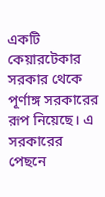একটি কেয়ারটেকার সরকার থেকে পূর্ণাঙ্গ সরকারের রূপ নিয়েছে। এ সরকারের পেছনে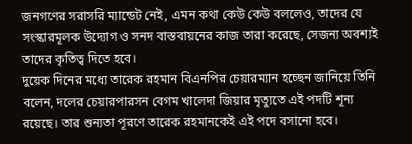জনগণের সরাসরি ম্যান্ডেট নেই, এমন কথা কেউ কেউ বললেও, তাদের যে সংস্কারমূলক উদ্যোগ ও সনদ বাস্তবায়নের কাজ তারা করেছে, সেজন্য অবশ্যই তাদের কৃতিত্ব দিতে হবে।
দুয়েক দিনের মধ্যে তারেক রহমান বিএনপির চেয়ারম্যান হচ্ছেন জানিয়ে তিনি বলেন, দলের চেয়ারপারসন বেগম খালেদা জিয়ার মৃত্যুতে এই পদটি শূন্য রয়েছে। তার শুন্যতা পূরণে তারেক রহমানকেই এই পদে বসানো হবে।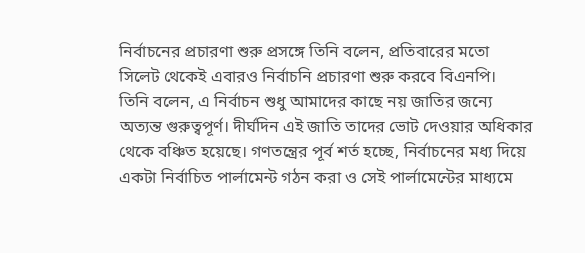নির্বাচনের প্রচারণা শুরু প্রসঙ্গে তিনি বলেন, প্রতিবারের মতো সিলেট থেকেই এবারও নির্বাচনি প্রচারণা শুরু করবে বিএনপি।
তিনি বলেন, এ নির্বাচন শুধু আমাদের কাছে নয় জাতির জন্যে অত্যন্ত গুরুত্বপূর্ণ। দীর্ঘদিন এই জাতি তাদের ভোট দেওয়ার অধিকার থেকে বঞ্চিত হয়েছে। গণতন্ত্রের পূর্ব শর্ত হচ্ছে, নির্বাচনের মধ্য দিয়ে একটা নির্বাচিত পার্লামেন্ট গঠন করা ও সেই পার্লামেন্টের মাধ্যমে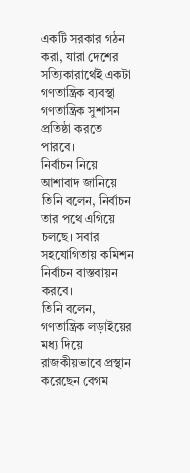একটি সরকার গঠন করা, যারা দেশের সত্যিকারার্থেই একটা গণতান্ত্রিক ব্যবস্থা গণতান্ত্রিক সুশাসন প্রতিষ্ঠা করতে পারবে।
নির্বাচন নিয়ে আশাবাদ জানিয়ে তিনি বলেন, নির্বাচন তার পথে এগিয়ে চলছে। সবার সহযোগিতায় কমিশন নির্বাচন বাস্তবায়ন করবে।
তিনি বলেন, গণতান্ত্রিক লড়াইয়ের মধ্য দিয়ে রাজকীয়ভাবে প্রস্থান করেছেন বেগম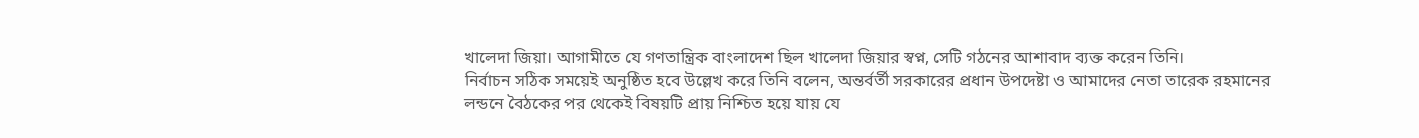খালেদা জিয়া। আগামীতে যে গণতান্ত্রিক বাংলাদেশ ছিল খালেদা জিয়ার স্বপ্ন, সেটি গঠনের আশাবাদ ব্যক্ত করেন তিনি।
নির্বাচন সঠিক সময়েই অনুষ্ঠিত হবে উল্লেখ করে তিনি বলেন, অন্তর্বর্তী সরকারের প্রধান উপদেষ্টা ও আমাদের নেতা তারেক রহমানের লন্ডনে বৈঠকের পর থেকেই বিষয়টি প্রায় নিশ্চিত হয়ে যায় যে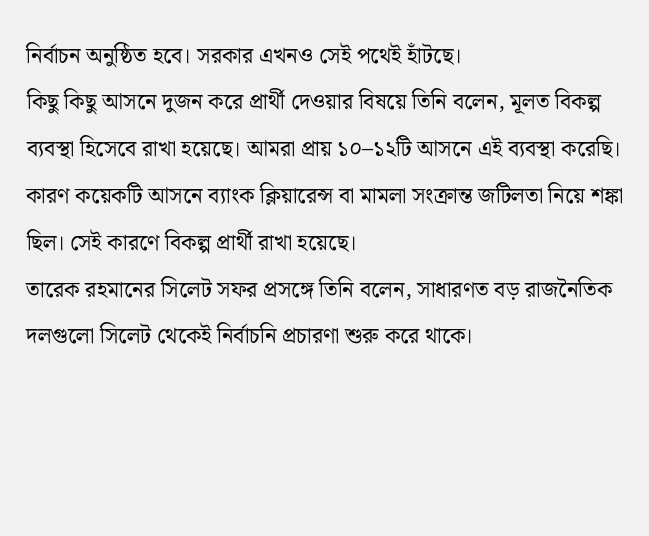নির্বাচন অনুষ্ঠিত হবে। সরকার এখনও সেই পথেই হাঁটছে।
কিছু কিছু আসনে দুজন করে প্রার্থী দেওয়ার বিষয়ে তিনি বলেন, মূলত বিকল্প ব্যবস্থা হিসেবে রাখা হয়েছে। আমরা প্রায় ১০–১২টি আসনে এই ব্যবস্থা করেছি। কারণ কয়েকটি আসনে ব্যাংক ক্লিয়ারেন্স বা মামলা সংক্রান্ত জটিলতা নিয়ে শঙ্কা ছিল। সেই কারণে বিকল্প প্রার্থী রাখা হয়েছে।
তারেক রহমানের সিলেট সফর প্রসঙ্গে তিনি বলেন, সাধারণত বড় রাজনৈতিক দলগুলো সিলেট থেকেই নির্বাচনি প্রচারণা শুরু করে থাকে।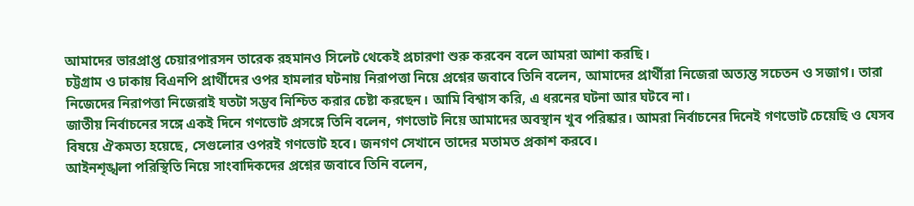আমাদের ভারপ্রাপ্ত চেয়ারপারসন তারেক রহমানও সিলেট থেকেই প্রচারণা শুরু করবেন বলে আমরা আশা করছি।
চট্টগ্রাম ও ঢাকায় বিএনপি প্রার্থীদের ওপর হামলার ঘটনায় নিরাপত্তা নিয়ে প্রশ্নের জবাবে তিনি বলেন, আমাদের প্রার্থীরা নিজেরা অত্যন্ত সচেতন ও সজাগ। তারা নিজেদের নিরাপত্তা নিজেরাই যতটা সম্ভব নিশ্চিত করার চেষ্টা করছেন। আমি বিশ্বাস করি, এ ধরনের ঘটনা আর ঘটবে না।
জাতীয় নির্বাচনের সঙ্গে একই দিনে গণভোট প্রসঙ্গে তিনি বলেন, গণভোট নিয়ে আমাদের অবস্থান খুব পরিষ্কার। আমরা নির্বাচনের দিনেই গণভোট চেয়েছি ও যেসব বিষয়ে ঐকমত্য হয়েছে, সেগুলোর ওপরই গণভোট হবে। জনগণ সেখানে তাদের মতামত প্রকাশ করবে।
আইনশৃঙ্খলা পরিস্থিতি নিয়ে সাংবাদিকদের প্রশ্নের জবাবে তিনি বলেন,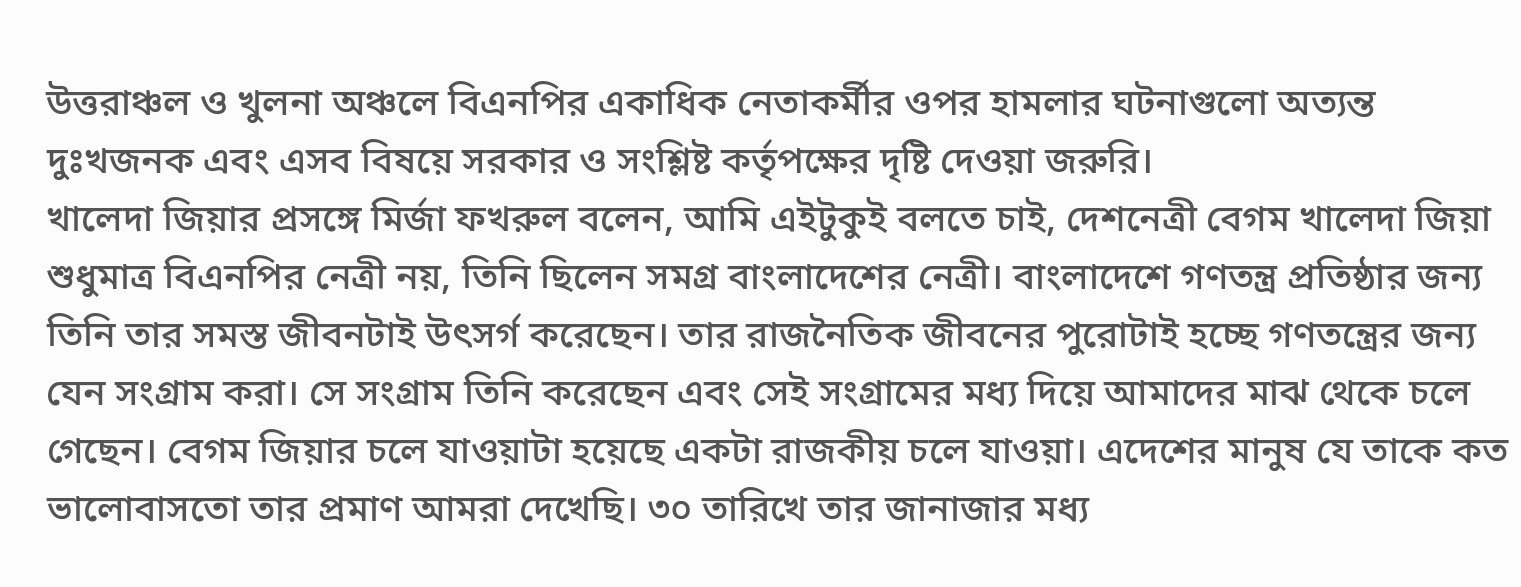উত্তরাঞ্চল ও খুলনা অঞ্চলে বিএনপির একাধিক নেতাকর্মীর ওপর হামলার ঘটনাগুলো অত্যন্ত দুঃখজনক এবং এসব বিষয়ে সরকার ও সংশ্লিষ্ট কর্তৃপক্ষের দৃষ্টি দেওয়া জরুরি।
খালেদা জিয়ার প্রসঙ্গে মির্জা ফখরুল বলেন, আমি এইটুকুই বলতে চাই, দেশনেত্রী বেগম খালেদা জিয়া শুধুমাত্র বিএনপির নেত্রী নয়, তিনি ছিলেন সমগ্র বাংলাদেশের নেত্রী। বাংলাদেশে গণতন্ত্র প্রতিষ্ঠার জন্য তিনি তার সমস্ত জীবনটাই উৎসর্গ করেছেন। তার রাজনৈতিক জীবনের পুরোটাই হচ্ছে গণতন্ত্রের জন্য যেন সংগ্রাম করা। সে সংগ্রাম তিনি করেছেন এবং সেই সংগ্রামের মধ্য দিয়ে আমাদের মাঝ থেকে চলে গেছেন। বেগম জিয়ার চলে যাওয়াটা হয়েছে একটা রাজকীয় চলে যাওয়া। এদেশের মানুষ যে তাকে কত ভালোবাসতো তার প্রমাণ আমরা দেখেছি। ৩০ তারিখে তার জানাজার মধ্য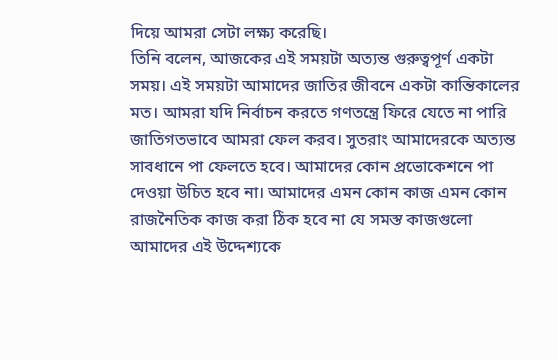দিয়ে আমরা সেটা লক্ষ্য করেছি।
তিনি বলেন, আজকের এই সময়টা অত্যন্ত গুরুত্বপূর্ণ একটা সময়। এই সময়টা আমাদের জাতির জীবনে একটা কান্তিকালের মত। আমরা যদি নির্বাচন করতে গণতন্ত্রে ফিরে যেতে না পারি জাতিগতভাবে আমরা ফেল করব। সুতরাং আমাদেরকে অত্যন্ত সাবধানে পা ফেলতে হবে। আমাদের কোন প্রভোকেশনে পা দেওয়া উচিত হবে না। আমাদের এমন কোন কাজ এমন কোন রাজনৈতিক কাজ করা ঠিক হবে না যে সমস্ত কাজগুলো আমাদের এই উদ্দেশ্যকে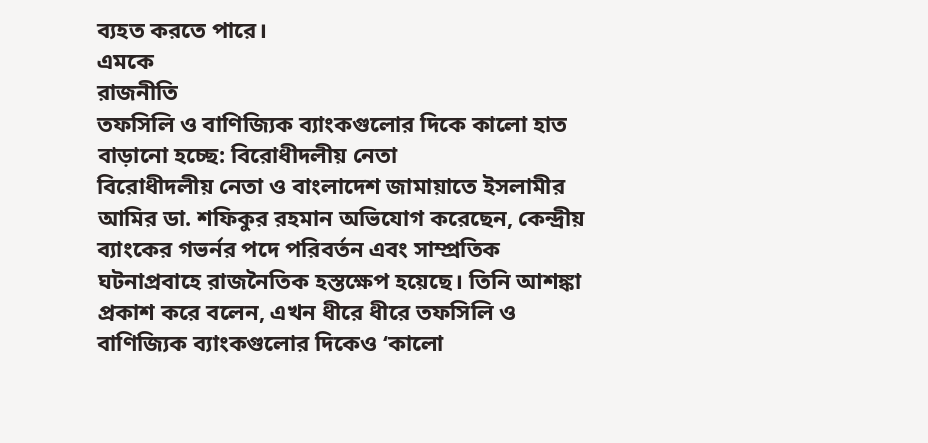ব্যহত করতে পারে।
এমকে
রাজনীতি
তফসিলি ও বাণিজ্যিক ব্যাংকগুলোর দিকে কালো হাত বাড়ানো হচ্ছে: বিরোধীদলীয় নেতা
বিরোধীদলীয় নেতা ও বাংলাদেশ জামায়াতে ইসলামীর আমির ডা. শফিকুর রহমান অভিযোগ করেছেন, কেন্দ্রীয় ব্যাংকের গভর্নর পদে পরিবর্তন এবং সাম্প্রতিক ঘটনাপ্রবাহে রাজনৈতিক হস্তক্ষেপ হয়েছে। তিনি আশঙ্কা প্রকাশ করে বলেন, এখন ধীরে ধীরে তফসিলি ও বাণিজ্যিক ব্যাংকগুলোর দিকেও ‘কালো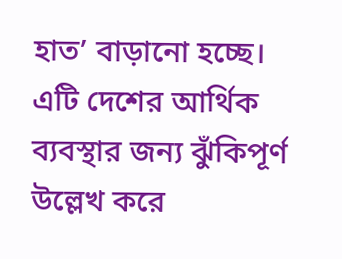হাত’ বাড়ানো হচ্ছে।
এটি দেশের আর্থিক ব্যবস্থার জন্য ঝুঁকিপূর্ণ উল্লেখ করে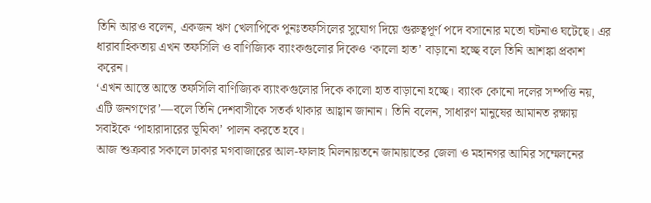তিনি আরও বলেন, একজন ঋণ খেলাপিকে পুনঃতফসিলের সুযোগ দিয়ে গুরুত্বপূর্ণ পদে বসানোর মতো ঘটনাও ঘটেছে। এর ধারাবাহিকতায় এখন তফসিলি ও বাণিজ্যিক ব্যাংকগুলোর দিকেও ‘কালো হাত’ বাড়ানো হচ্ছে বলে তিনি আশঙ্কা প্রকাশ করেন।
‘এখন আস্তে আস্তে তফসিলি বাণিজ্যিক ব্যাংকগুলোর দিকে কালো হাত বাড়ানো হচ্ছে। ব্যাংক কোনো দলের সম্পত্তি নয়, এটি জনগণের’—বলে তিনি দেশবাসীকে সতর্ক থাকার আহ্বান জানান। তিনি বলেন, সাধারণ মানুষের আমানত রক্ষায় সবাইকে ‘পাহারাদারের ভূমিকা’ পালন করতে হবে।
আজ শুক্রবার সকালে ঢাকার মগবাজারের আল-ফালাহ মিলনায়তনে জামায়াতের জেলা ও মহানগর আমির সম্মেলনের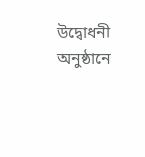উদ্বোধনী অনুষ্ঠানে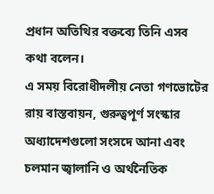প্রধান অতিথির বক্তব্যে তিনি এসব কথা বলেন।
এ সময় বিরোধীদলীয় নেতা গণভোটের রায় বাস্তবায়ন, গুরুত্বপূর্ণ সংস্কার অধ্যাদেশগুলো সংসদে আনা এবং চলমান জ্বালানি ও অর্থনৈতিক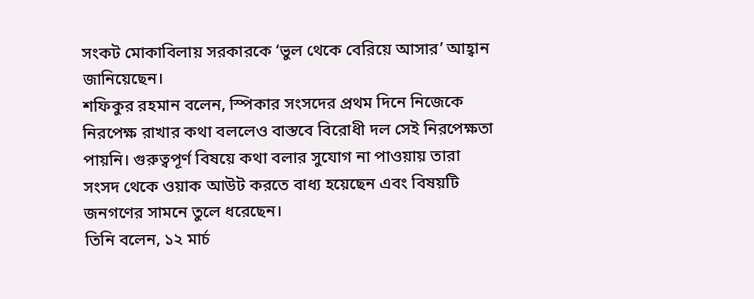সংকট মোকাবিলায় সরকারকে ‘ভুল থেকে বেরিয়ে আসার’ আহ্বান জানিয়েছেন।
শফিকুর রহমান বলেন, স্পিকার সংসদের প্রথম দিনে নিজেকে নিরপেক্ষ রাখার কথা বললেও বাস্তবে বিরোধী দল সেই নিরপেক্ষতা পায়নি। গুরুত্বপূর্ণ বিষয়ে কথা বলার সুযোগ না পাওয়ায় তারা সংসদ থেকে ওয়াক আউট করতে বাধ্য হয়েছেন এবং বিষয়টি জনগণের সামনে তুলে ধরেছেন।
তিনি বলেন, ১২ মার্চ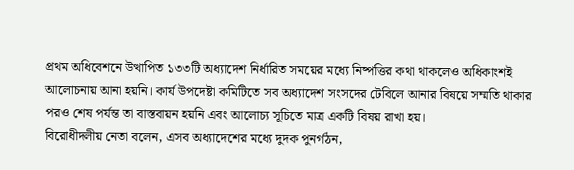প্রথম অধিবেশনে উত্থাপিত ১৩৩টি অধ্যাদেশ নির্ধারিত সময়ের মধ্যে নিষ্পত্তির কথা থাকলেও অধিকাংশই আলোচনায় আনা হয়নি। কার্য উপদেষ্টা কমিটিতে সব অধ্যাদেশ সংসদের টেবিলে আনার বিষয়ে সম্মতি থাকার পরও শেষ পর্যন্ত তা বাস্তবায়ন হয়নি এবং আলোচ্য সূচিতে মাত্র একটি বিষয় রাখা হয়।
বিরোধীদলীয় নেতা বলেন, এসব অধ্যাদেশের মধ্যে দুদক পুনর্গঠন,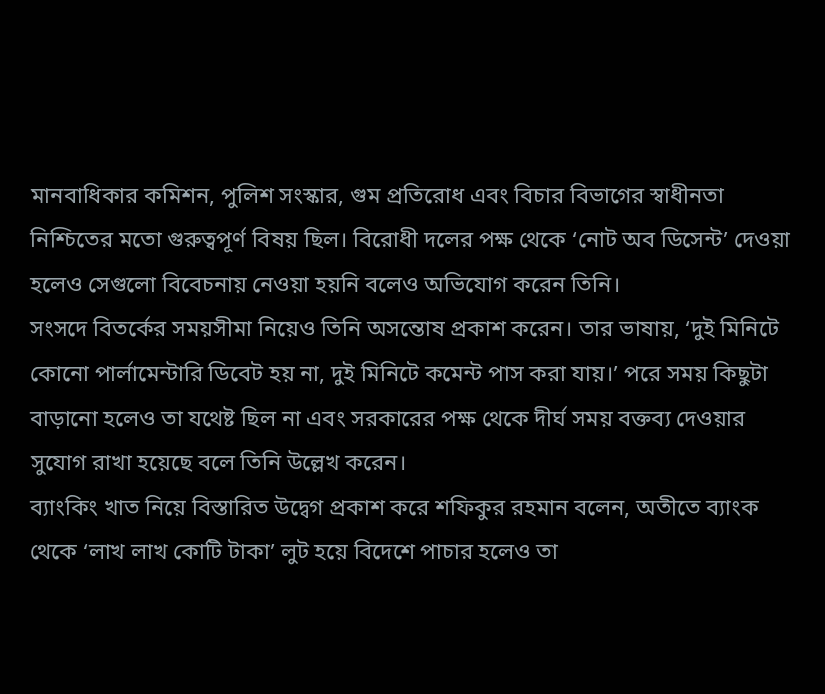মানবাধিকার কমিশন, পুলিশ সংস্কার, গুম প্রতিরোধ এবং বিচার বিভাগের স্বাধীনতা নিশ্চিতের মতো গুরুত্বপূর্ণ বিষয় ছিল। বিরোধী দলের পক্ষ থেকে ‘নোট অব ডিসেন্ট’ দেওয়া হলেও সেগুলো বিবেচনায় নেওয়া হয়নি বলেও অভিযোগ করেন তিনি।
সংসদে বিতর্কের সময়সীমা নিয়েও তিনি অসন্তোষ প্রকাশ করেন। তার ভাষায়, ‘দুই মিনিটে কোনো পার্লামেন্টারি ডিবেট হয় না, দুই মিনিটে কমেন্ট পাস করা যায়।’ পরে সময় কিছুটা বাড়ানো হলেও তা যথেষ্ট ছিল না এবং সরকারের পক্ষ থেকে দীর্ঘ সময় বক্তব্য দেওয়ার সুযোগ রাখা হয়েছে বলে তিনি উল্লেখ করেন।
ব্যাংকিং খাত নিয়ে বিস্তারিত উদ্বেগ প্রকাশ করে শফিকুর রহমান বলেন, অতীতে ব্যাংক থেকে ‘লাখ লাখ কোটি টাকা’ লুট হয়ে বিদেশে পাচার হলেও তা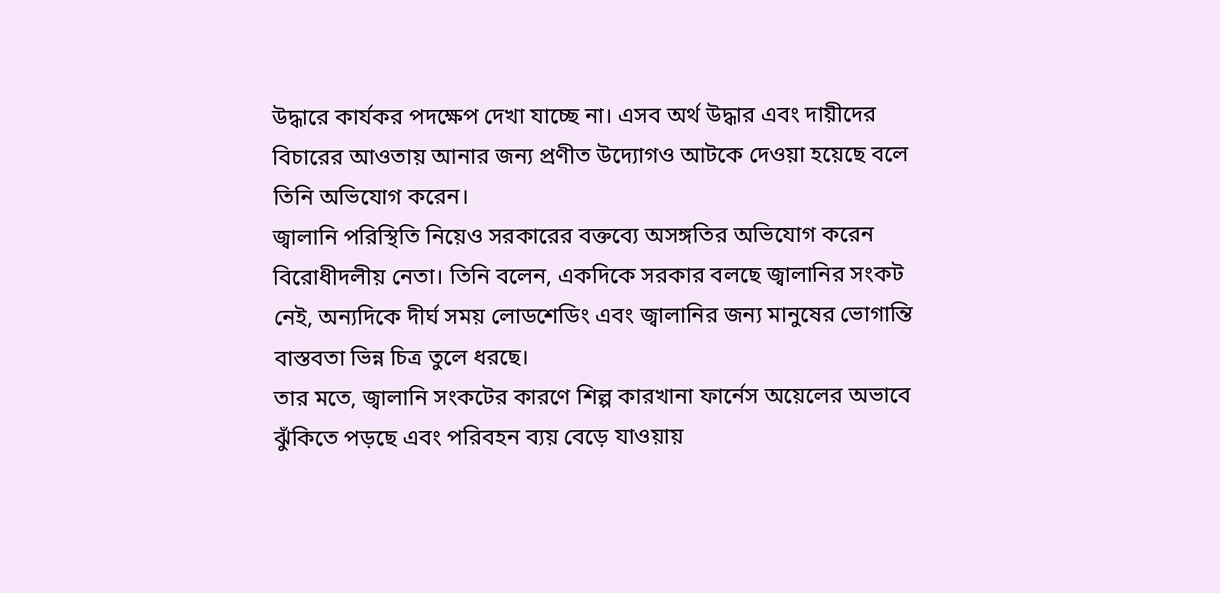উদ্ধারে কার্যকর পদক্ষেপ দেখা যাচ্ছে না। এসব অর্থ উদ্ধার এবং দায়ীদের বিচারের আওতায় আনার জন্য প্রণীত উদ্যোগও আটকে দেওয়া হয়েছে বলে তিনি অভিযোগ করেন।
জ্বালানি পরিস্থিতি নিয়েও সরকারের বক্তব্যে অসঙ্গতির অভিযোগ করেন বিরোধীদলীয় নেতা। তিনি বলেন, একদিকে সরকার বলছে জ্বালানির সংকট নেই, অন্যদিকে দীর্ঘ সময় লোডশেডিং এবং জ্বালানির জন্য মানুষের ভোগান্তি বাস্তবতা ভিন্ন চিত্র তুলে ধরছে।
তার মতে, জ্বালানি সংকটের কারণে শিল্প কারখানা ফার্নেস অয়েলের অভাবে ঝুঁকিতে পড়ছে এবং পরিবহন ব্যয় বেড়ে যাওয়ায়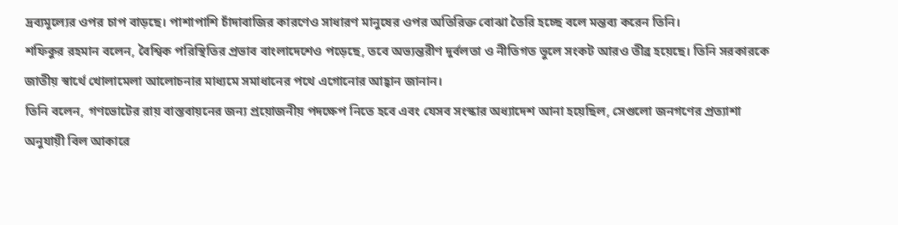দ্রব্যমূল্যের ওপর চাপ বাড়ছে। পাশাপাশি চাঁদাবাজির কারণেও সাধারণ মানুষের ওপর অতিরিক্ত বোঝা তৈরি হচ্ছে বলে মন্তব্য করেন তিনি।
শফিকুর রহমান বলেন, বৈশ্বিক পরিস্থিতির প্রভাব বাংলাদেশেও পড়েছে, তবে অভ্যন্তরীণ দুর্বলতা ও নীতিগত ভুলে সংকট আরও তীব্র হয়েছে। তিনি সরকারকে জাতীয় স্বার্থে খোলামেলা আলোচনার মাধ্যমে সমাধানের পথে এগোনোর আহ্বান জানান।
তিনি বলেন, গণভোটের রায় বাস্তবায়নের জন্য প্রয়োজনীয় পদক্ষেপ নিতে হবে এবং যেসব সংস্কার অধ্যাদেশ আনা হয়েছিল, সেগুলো জনগণের প্রত্যাশা অনুযায়ী বিল আকারে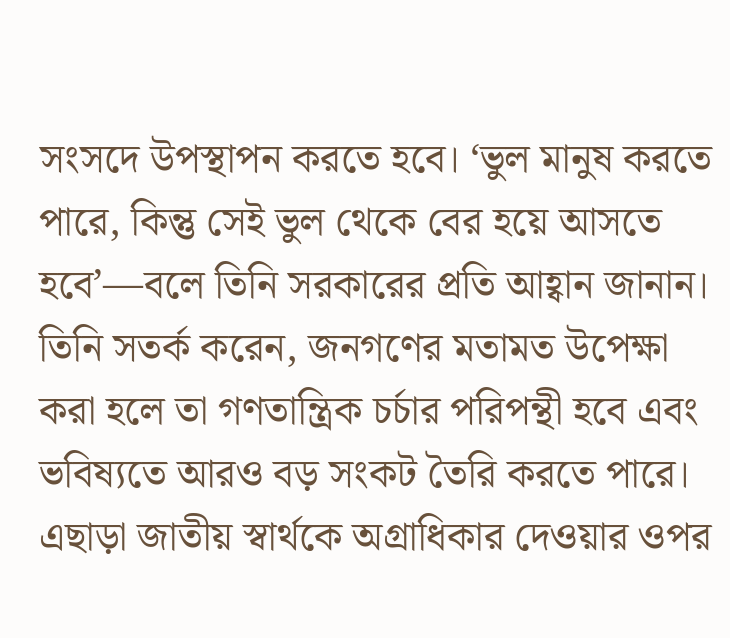সংসদে উপস্থাপন করতে হবে। ‘ভুল মানুষ করতে পারে, কিন্তু সেই ভুল থেকে বের হয়ে আসতে হবে’—বলে তিনি সরকারের প্রতি আহ্বান জানান।
তিনি সতর্ক করেন, জনগণের মতামত উপেক্ষা করা হলে তা গণতান্ত্রিক চর্চার পরিপন্থী হবে এবং ভবিষ্যতে আরও বড় সংকট তৈরি করতে পারে।
এছাড়া জাতীয় স্বার্থকে অগ্রাধিকার দেওয়ার ওপর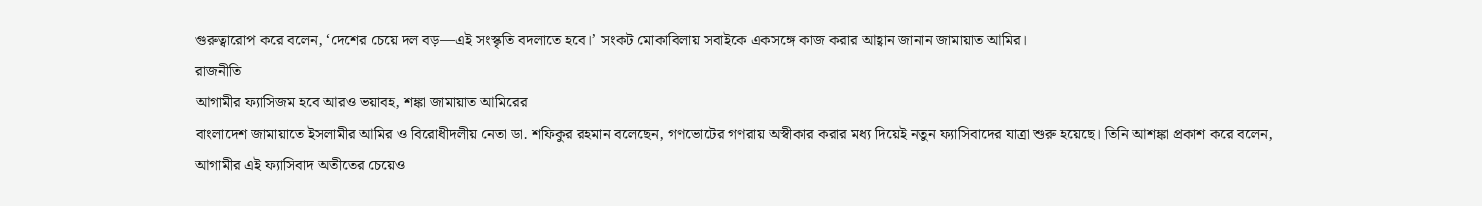গুরুত্বারোপ করে বলেন, ‘দেশের চেয়ে দল বড়—এই সংস্কৃতি বদলাতে হবে।’ সংকট মোকাবিলায় সবাইকে একসঙ্গে কাজ করার আহ্বান জানান জামায়াত আমির।
রাজনীতি
আগামীর ফ্যাসিজম হবে আরও ভয়াবহ, শঙ্কা জামায়াত আমিরের
বাংলাদেশ জামায়াতে ইসলামীর আমির ও বিরোধীদলীয় নেতা ডা. শফিকুর রহমান বলেছেন, গণভোটের গণরায় অস্বীকার করার মধ্য দিয়েই নতুন ফ্যাসিবাদের যাত্রা শুরু হয়েছে। তিনি আশঙ্কা প্রকাশ করে বলেন, আগামীর এই ফ্যাসিবাদ অতীতের চেয়েও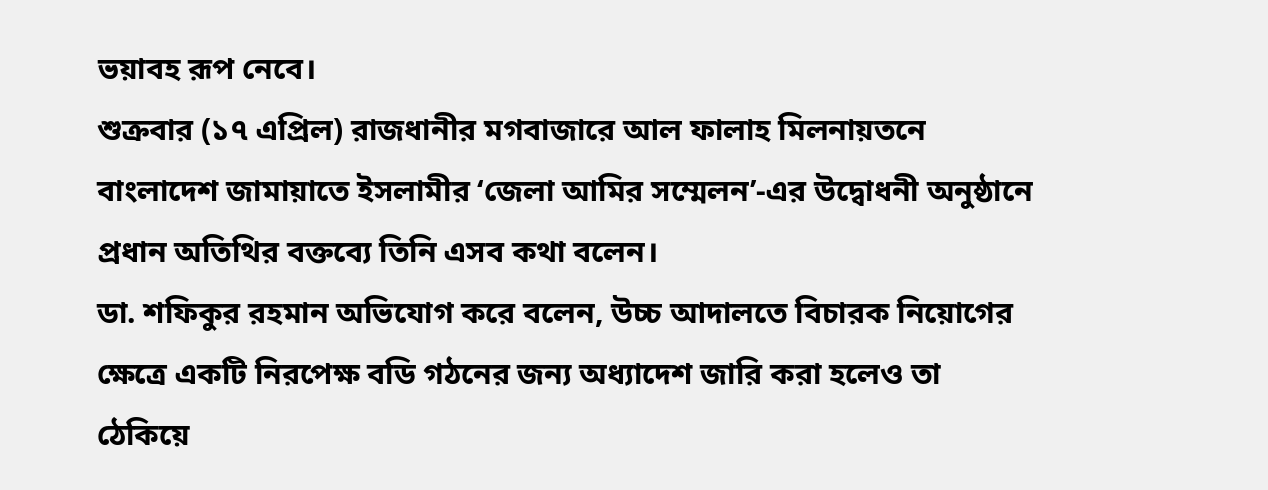ভয়াবহ রূপ নেবে।
শুক্রবার (১৭ এপ্রিল) রাজধানীর মগবাজারে আল ফালাহ মিলনায়তনে বাংলাদেশ জামায়াতে ইসলামীর ‘জেলা আমির সম্মেলন’-এর উদ্বোধনী অনুষ্ঠানে প্রধান অতিথির বক্তব্যে তিনি এসব কথা বলেন।
ডা. শফিকুর রহমান অভিযোগ করে বলেন, উচ্চ আদালতে বিচারক নিয়োগের ক্ষেত্রে একটি নিরপেক্ষ বডি গঠনের জন্য অধ্যাদেশ জারি করা হলেও তা ঠেকিয়ে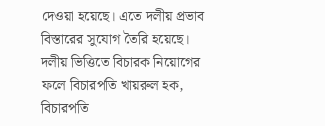দেওয়া হয়েছে। এতে দলীয় প্রভাব বিস্তারের সুযোগ তৈরি হয়েছে। দলীয় ভিত্তিতে বিচারক নিয়োগের ফলে বিচারপতি খায়রুল হক, বিচারপতি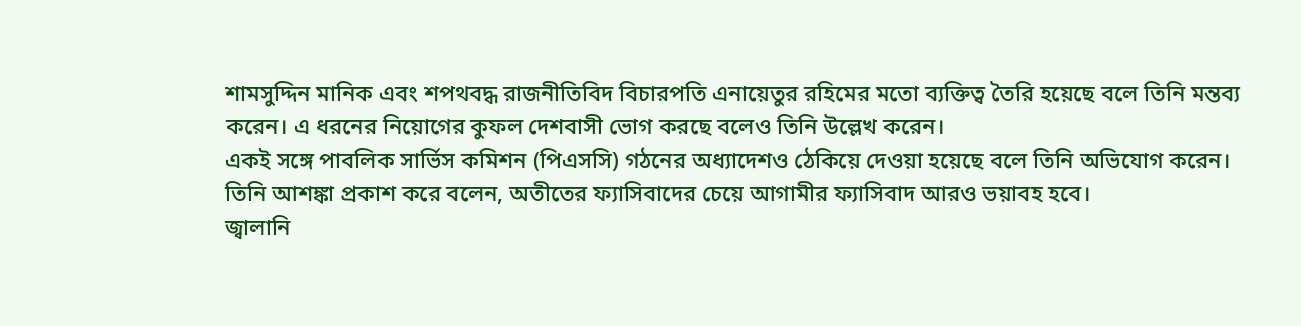শামসুদ্দিন মানিক এবং শপথবদ্ধ রাজনীতিবিদ বিচারপতি এনায়েতুর রহিমের মতো ব্যক্তিত্ব তৈরি হয়েছে বলে তিনি মন্তব্য করেন। এ ধরনের নিয়োগের কুফল দেশবাসী ভোগ করছে বলেও তিনি উল্লেখ করেন।
একই সঙ্গে পাবলিক সার্ভিস কমিশন (পিএসসি) গঠনের অধ্যাদেশও ঠেকিয়ে দেওয়া হয়েছে বলে তিনি অভিযোগ করেন। তিনি আশঙ্কা প্রকাশ করে বলেন, অতীতের ফ্যাসিবাদের চেয়ে আগামীর ফ্যাসিবাদ আরও ভয়াবহ হবে।
জ্বালানি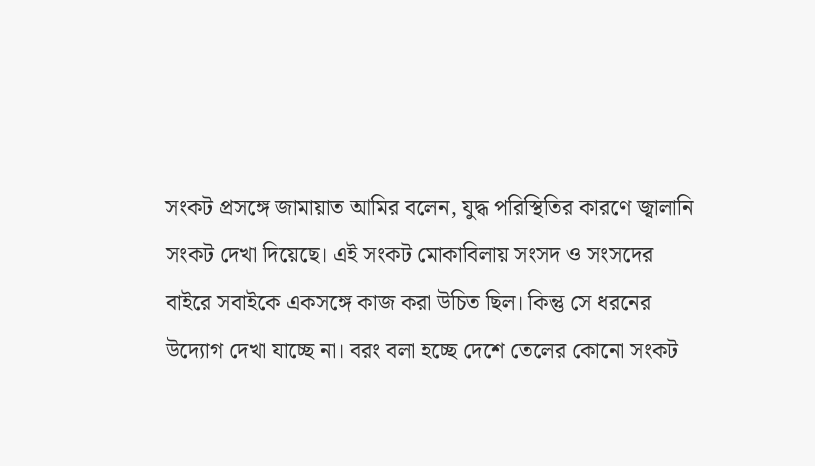সংকট প্রসঙ্গে জামায়াত আমির বলেন, যুদ্ধ পরিস্থিতির কারণে জ্বালানি সংকট দেখা দিয়েছে। এই সংকট মোকাবিলায় সংসদ ও সংসদের বাইরে সবাইকে একসঙ্গে কাজ করা উচিত ছিল। কিন্তু সে ধরনের উদ্যোগ দেখা যাচ্ছে না। বরং বলা হচ্ছে দেশে তেলের কোনো সংকট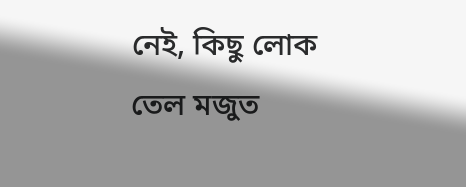নেই, কিছু লোক তেল মজুত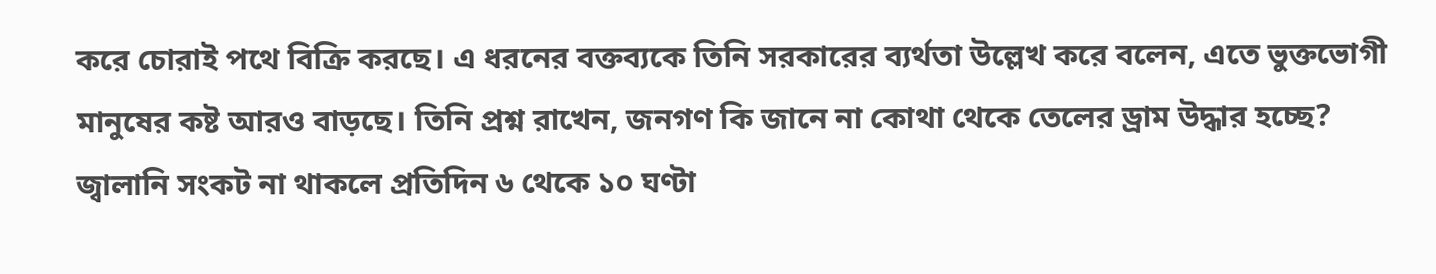করে চোরাই পথে বিক্রি করছে। এ ধরনের বক্তব্যকে তিনি সরকারের ব্যর্থতা উল্লেখ করে বলেন, এতে ভুক্তভোগী মানুষের কষ্ট আরও বাড়ছে। তিনি প্রশ্ন রাখেন, জনগণ কি জানে না কোথা থেকে তেলের ড্রাম উদ্ধার হচ্ছে? জ্বালানি সংকট না থাকলে প্রতিদিন ৬ থেকে ১০ ঘণ্টা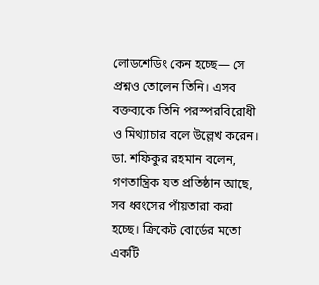লোডশেডিং কেন হচ্ছে— সে প্রশ্নও তোলেন তিনি। এসব বক্তব্যকে তিনি পরস্পরবিরোধী ও মিথ্যাচার বলে উল্লেখ করেন।
ডা. শফিকুর রহমান বলেন, গণতান্ত্রিক যত প্রতিষ্ঠান আছে, সব ধ্বংসের পাঁয়তারা করা হচ্ছে। ক্রিকেট বোর্ডের মতো একটি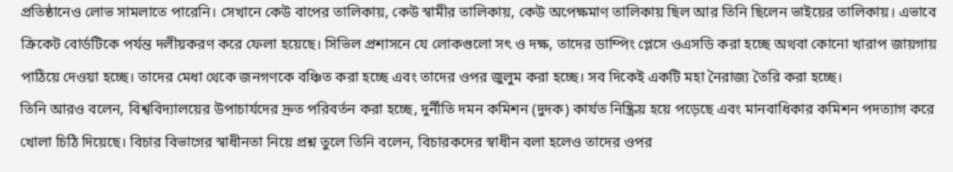প্রতিষ্ঠানেও লোভ সামলাতে পারেনি। সেখানে কেউ বাপের তালিকায়, কেউ স্বামীর তালিকায়, কেউ অপেক্ষমাণ তালিকায় ছিল আর তিনি ছিলেন ভাইয়ের তালিকায়। এভাবে ক্রিকেট বোর্ডটিকে পর্যন্ত দলীয়করণ করে ফেলা হয়েছে। সিভিল প্রশাসনে যে লোকগুলো সৎ ও দক্ষ, তাদের ডাম্পিং প্লেসে ওএসডি করা হচ্ছে অথবা কোনো খারাপ জায়গায় পাঠিয়ে দেওয়া হচ্ছে। তাদের মেধা থেকে জনগণকে বঞ্চিত করা হচ্ছে এবং তাদের ওপর জুলুম করা হচ্ছে। সব দিকেই একটি মহা নৈরাজ্য তৈরি করা হচ্ছে।
তিনি আরও বলেন, বিশ্ববিদ্যালয়ের উপাচার্যদের দ্রুত পরিবর্তন করা হচ্ছে, দুর্নীতি দমন কমিশন (দুদক) কার্যত নিষ্ক্রিয় হয়ে পড়েছে এবং মানবাধিকার কমিশন পদত্যাগ করে খোলা চিঠি দিয়েছে। বিচার বিভাগের স্বাধীনতা নিয়ে প্রশ্ন তুলে তিনি বলেন, বিচারকদের স্বাধীন বলা হলেও তাদের ওপর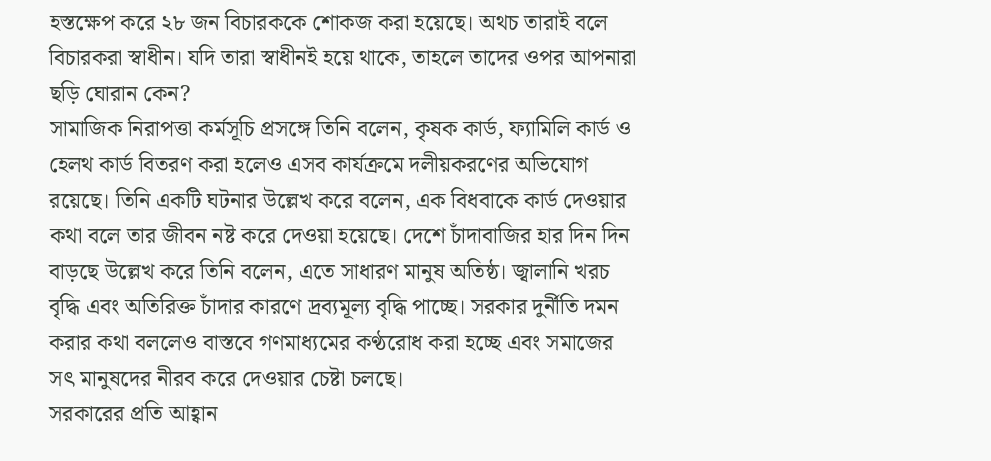হস্তক্ষেপ করে ২৮ জন বিচারককে শোকজ করা হয়েছে। অথচ তারাই বলে বিচারকরা স্বাধীন। যদি তারা স্বাধীনই হয়ে থাকে, তাহলে তাদের ওপর আপনারা ছড়ি ঘোরান কেন?
সামাজিক নিরাপত্তা কর্মসূচি প্রসঙ্গে তিনি বলেন, কৃষক কার্ড, ফ্যামিলি কার্ড ও হেলথ কার্ড বিতরণ করা হলেও এসব কার্যক্রমে দলীয়করণের অভিযোগ রয়েছে। তিনি একটি ঘটনার উল্লেখ করে বলেন, এক বিধবাকে কার্ড দেওয়ার কথা বলে তার জীবন নষ্ট করে দেওয়া হয়েছে। দেশে চাঁদাবাজির হার দিন দিন বাড়ছে উল্লেখ করে তিনি বলেন, এতে সাধারণ মানুষ অতিষ্ঠ। জ্বালানি খরচ বৃদ্ধি এবং অতিরিক্ত চাঁদার কারণে দ্রব্যমূল্য বৃদ্ধি পাচ্ছে। সরকার দুর্নীতি দমন করার কথা বললেও বাস্তবে গণমাধ্যমের কণ্ঠরোধ করা হচ্ছে এবং সমাজের সৎ মানুষদের নীরব করে দেওয়ার চেষ্টা চলছে।
সরকারের প্রতি আহ্বান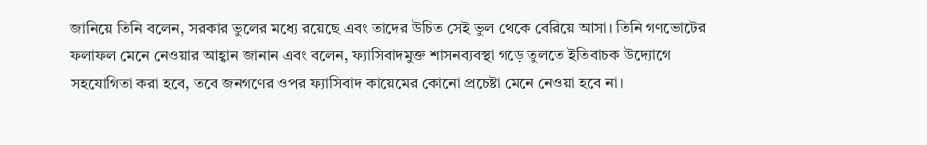জানিয়ে তিনি বলেন, সরকার ভুলের মধ্যে রয়েছে এবং তাদের উচিত সেই ভুল থেকে বেরিয়ে আসা। তিনি গণভোটের ফলাফল মেনে নেওয়ার আহ্বান জানান এবং বলেন, ফ্যাসিবাদমুক্ত শাসনব্যবস্থা গড়ে তুলতে ইতিবাচক উদ্যোগে সহযোগিতা করা হবে, তবে জনগণের ওপর ফ্যাসিবাদ কায়েমের কোনো প্রচেষ্টা মেনে নেওয়া হবে না।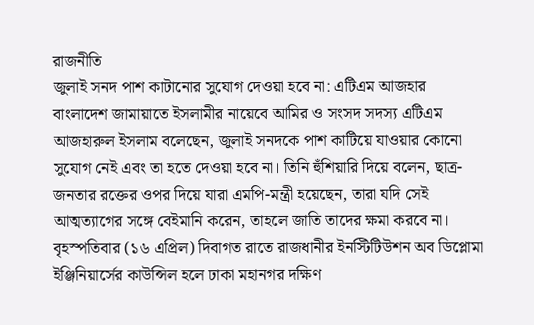রাজনীতি
জুলাই সনদ পাশ কাটানোর সুযোগ দেওয়া হবে না: এটিএম আজহার
বাংলাদেশ জামায়াতে ইসলামীর নায়েবে আমির ও সংসদ সদস্য এটিএম আজহারুল ইসলাম বলেছেন, জুলাই সনদকে পাশ কাটিয়ে যাওয়ার কোনো সুযোগ নেই এবং তা হতে দেওয়া হবে না। তিনি হুঁশিয়ারি দিয়ে বলেন, ছাত্র-জনতার রক্তের ওপর দিয়ে যারা এমপি-মন্ত্রী হয়েছেন, তারা যদি সেই আত্মত্যাগের সঙ্গে বেইমানি করেন, তাহলে জাতি তাদের ক্ষমা করবে না।
বৃহস্পতিবার (১৬ এপ্রিল) দিবাগত রাতে রাজধানীর ইনস্টিটিউশন অব ডিপ্লোমা ইঞ্জিনিয়ার্সের কাউন্সিল হলে ঢাকা মহানগর দক্ষিণ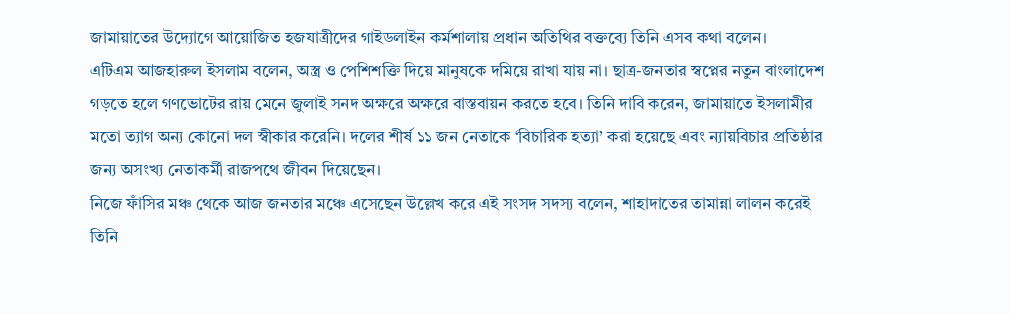জামায়াতের উদ্যোগে আয়োজিত হজযাত্রীদের গাইডলাইন কর্মশালায় প্রধান অতিথির বক্তব্যে তিনি এসব কথা বলেন।
এটিএম আজহারুল ইসলাম বলেন, অস্ত্র ও পেশিশক্তি দিয়ে মানুষকে দমিয়ে রাখা যায় না। ছাত্র-জনতার স্বপ্নের নতুন বাংলাদেশ গড়তে হলে গণভোটের রায় মেনে জুলাই সনদ অক্ষরে অক্ষরে বাস্তবায়ন করতে হবে। তিনি দাবি করেন, জামায়াতে ইসলামীর মতো ত্যাগ অন্য কোনো দল স্বীকার করেনি। দলের শীর্ষ ১১ জন নেতাকে ‘বিচারিক হত্যা’ করা হয়েছে এবং ন্যায়বিচার প্রতিষ্ঠার জন্য অসংখ্য নেতাকর্মী রাজপথে জীবন দিয়েছেন।
নিজে ফাঁসির মঞ্চ থেকে আজ জনতার মঞ্চে এসেছেন উল্লেখ করে এই সংসদ সদস্য বলেন, শাহাদাতের তামান্না লালন করেই তিনি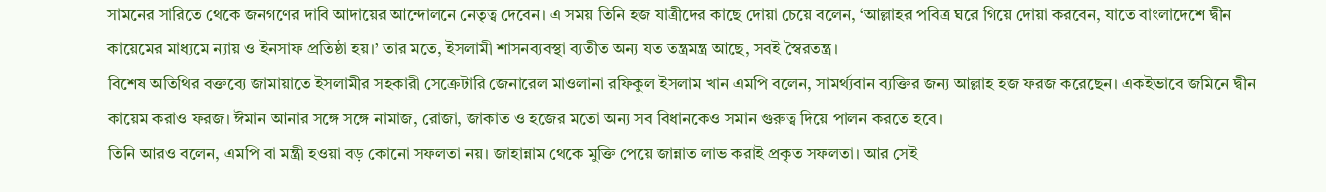সামনের সারিতে থেকে জনগণের দাবি আদায়ের আন্দোলনে নেতৃত্ব দেবেন। এ সময় তিনি হজ যাত্রীদের কাছে দোয়া চেয়ে বলেন, ‘আল্লাহর পবিত্র ঘরে গিয়ে দোয়া করবেন, যাতে বাংলাদেশে দ্বীন কায়েমের মাধ্যমে ন্যায় ও ইনসাফ প্রতিষ্ঠা হয়।’ তার মতে, ইসলামী শাসনব্যবস্থা ব্যতীত অন্য যত তন্ত্রমন্ত্র আছে, সবই স্বৈরতন্ত্র।
বিশেষ অতিথির বক্তব্যে জামায়াতে ইসলামীর সহকারী সেক্রেটারি জেনারেল মাওলানা রফিকুল ইসলাম খান এমপি বলেন, সামর্থ্যবান ব্যক্তির জন্য আল্লাহ হজ ফরজ করেছেন। একইভাবে জমিনে দ্বীন কায়েম করাও ফরজ। ঈমান আনার সঙ্গে সঙ্গে নামাজ, রোজা, জাকাত ও হজের মতো অন্য সব বিধানকেও সমান গুরুত্ব দিয়ে পালন করতে হবে।
তিনি আরও বলেন, এমপি বা মন্ত্রী হওয়া বড় কোনো সফলতা নয়। জাহান্নাম থেকে মুক্তি পেয়ে জান্নাত লাভ করাই প্রকৃত সফলতা। আর সেই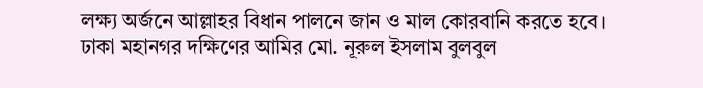লক্ষ্য অর্জনে আল্লাহর বিধান পালনে জান ও মাল কোরবানি করতে হবে।
ঢাকা মহানগর দক্ষিণের আমির মো. নূরুল ইসলাম বুলবুল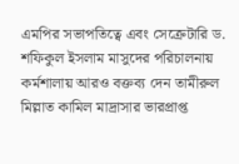এমপির সভাপতিত্বে এবং সেক্রেটারি ড. শফিকুল ইসলাম মাসুদের পরিচালনায় কর্মশালায় আরও বক্তব্য দেন তামীরুল মিল্লাত কামিল মাদ্রাসার ভারপ্রাপ্ত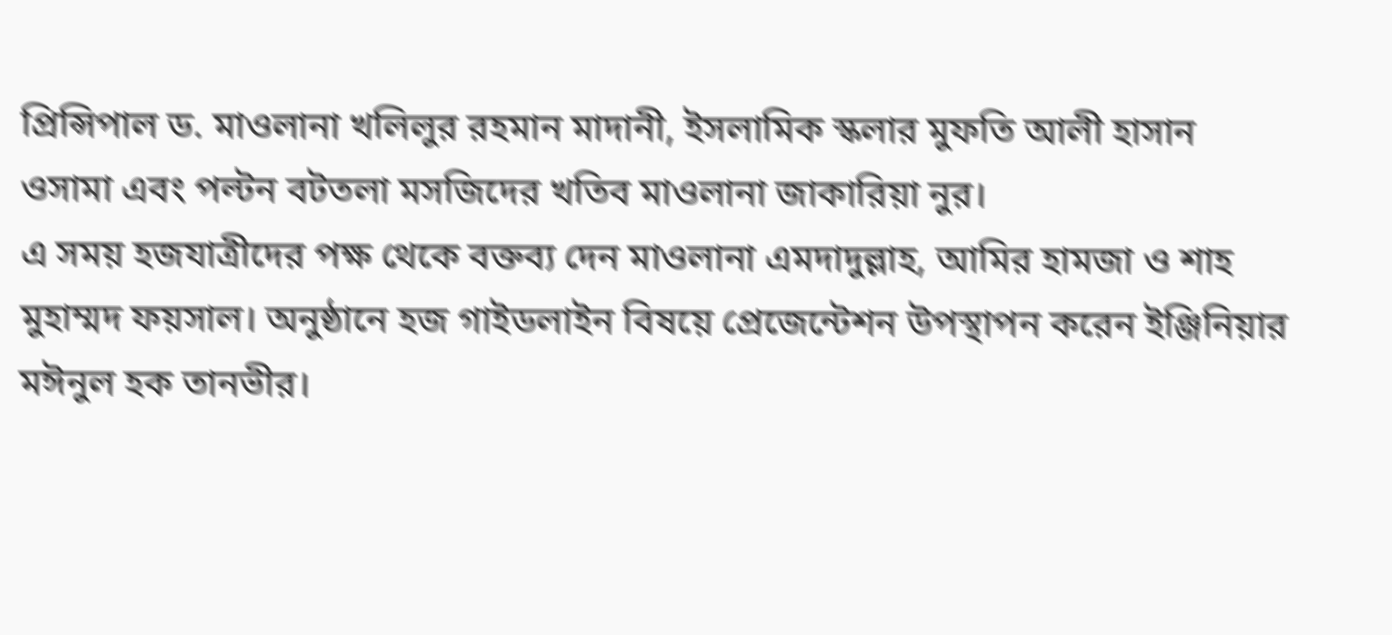প্রিন্সিপাল ড. মাওলানা খলিলুর রহমান মাদানী, ইসলামিক স্কলার মুফতি আলী হাসান ওসামা এবং পল্টন বটতলা মসজিদের খতিব মাওলানা জাকারিয়া নুর।
এ সময় হজযাত্রীদের পক্ষ থেকে বক্তব্য দেন মাওলানা এমদাদুল্লাহ, আমির হামজা ও শাহ মুহাম্মদ ফয়সাল। অনুষ্ঠানে হজ গাইডলাইন বিষয়ে প্রেজেন্টেশন উপস্থাপন করেন ইঞ্জিনিয়ার মঈনুল হক তানভীর।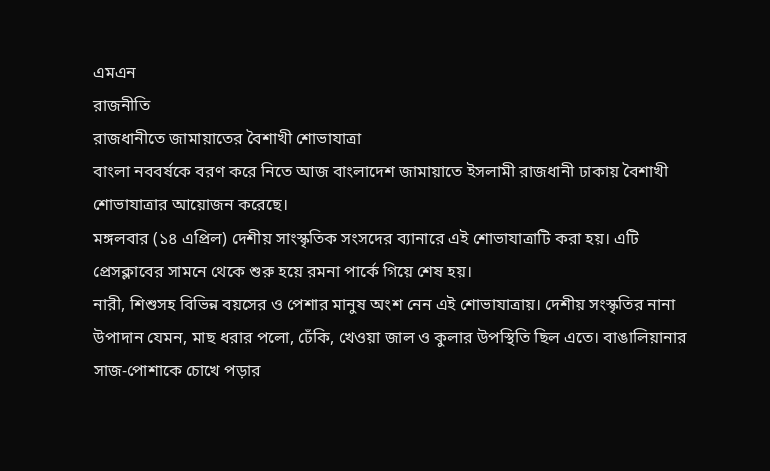এমএন
রাজনীতি
রাজধানীতে জামায়াতের বৈশাখী শোভাযাত্রা
বাংলা নববর্ষকে বরণ করে নিতে আজ বাংলাদেশ জামায়াতে ইসলামী রাজধানী ঢাকায় বৈশাখী শোভাযাত্রার আয়োজন করেছে।
মঙ্গলবার (১৪ এপ্রিল) দেশীয় সাংস্কৃতিক সংসদের ব্যানারে এই শোভাযাত্রাটি করা হয়। এটি প্রেসক্লাবের সামনে থেকে শুরু হয়ে রমনা পার্কে গিয়ে শেষ হয়।
নারী, শিশুসহ বিভিন্ন বয়সের ও পেশার মানুষ অংশ নেন এই শোভাযাত্রায়। দেশীয় সংস্কৃতির নানা উপাদান যেমন, মাছ ধরার পলো, ঢেঁকি, খেওয়া জাল ও কুলার উপস্থিতি ছিল এতে। বাঙালিয়ানার সাজ-পোশাকে চোখে পড়ার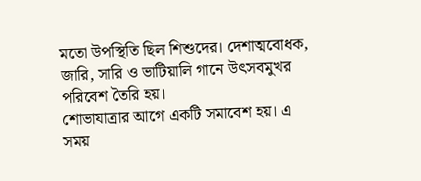মতো উপস্থিতি ছিল শিশুদের। দেশাত্মবোধক, জারি, সারি ও ভাটিয়ালি গানে উৎসবমুখর পরিবেশ তৈরি হয়।
শোভাযাত্রার আগে একটি সমাবেশ হয়। এ সময়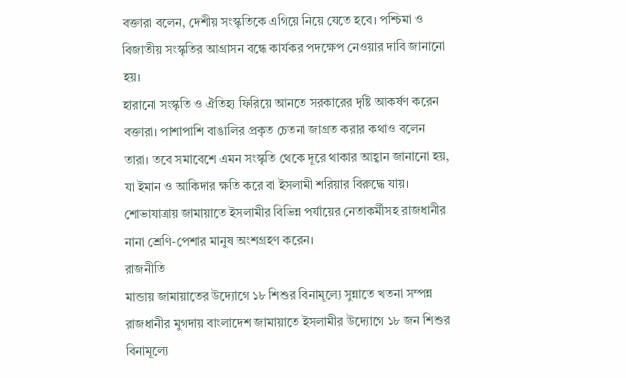বক্তারা বলেন, দেশীয় সংস্কৃতিকে এগিয়ে নিয়ে যেতে হবে। পশ্চিমা ও বিজাতীয় সংস্কৃতির আগ্রাসন বন্ধে কার্যকর পদক্ষেপ নেওয়ার দাবি জানানো হয়।
হারানো সংস্কৃতি ও ঐতিহ্য ফিরিয়ে আনতে সরকারের দৃষ্টি আকর্ষণ করেন বক্তারা। পাশাপাশি বাঙালির প্রকৃত চেতনা জাগ্রত করার কথাও বলেন তারা। তবে সমাবেশে এমন সংস্কৃতি থেকে দূরে থাকার আহ্বান জানানো হয়, যা ইমান ও আকিদার ক্ষতি করে বা ইসলামী শরিয়ার বিরুদ্ধে যায়।
শোভাযাত্রায় জামায়াতে ইসলামীর বিভিন্ন পর্যায়ের নেতাকর্মীসহ রাজধানীর নানা শ্রেণি-পেশার মানুষ অংশগ্রহণ করেন।
রাজনীতি
মান্ডায় জামায়াতের উদ্যোগে ১৮ শিশুর বিনামূল্যে সুন্নাতে খতনা সম্পন্ন
রাজধানীর মুগদায় বাংলাদেশ জামায়াতে ইসলামীর উদ্যোগে ১৮ জন শিশুর বিনামূল্যে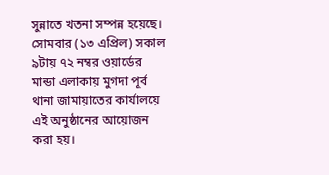সুন্নাতে খতনা সম্পন্ন হয়েছে। সোমবার (১৩ এপ্রিল) সকাল ৯টায় ৭২ নম্বর ওয়ার্ডের মান্ডা এলাকায় মুগদা পূর্ব থানা জামায়াতের কার্যালয়ে এই অনুষ্ঠানের আয়োজন করা হয়।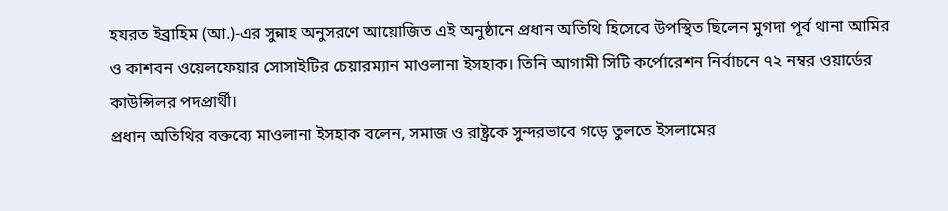হযরত ইব্রাহিম (আ.)-এর সুন্নাহ অনুসরণে আয়োজিত এই অনুষ্ঠানে প্রধান অতিথি হিসেবে উপস্থিত ছিলেন মুগদা পূর্ব থানা আমির ও কাশবন ওয়েলফেয়ার সোসাইটির চেয়ারম্যান মাওলানা ইসহাক। তিনি আগামী সিটি কর্পোরেশন নির্বাচনে ৭২ নম্বর ওয়ার্ডের কাউন্সিলর পদপ্রার্থী।
প্রধান অতিথির বক্তব্যে মাওলানা ইসহাক বলেন, সমাজ ও রাষ্ট্রকে সুন্দরভাবে গড়ে তুলতে ইসলামের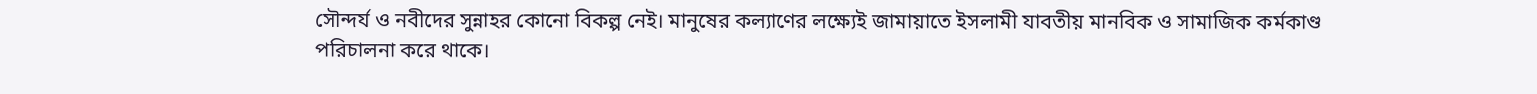সৌন্দর্য ও নবীদের সুন্নাহর কোনো বিকল্প নেই। মানুষের কল্যাণের লক্ষ্যেই জামায়াতে ইসলামী যাবতীয় মানবিক ও সামাজিক কর্মকাণ্ড পরিচালনা করে থাকে।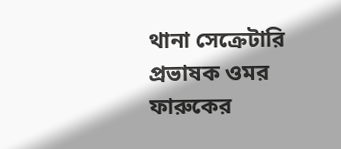থানা সেক্রেটারি প্রভাষক ওমর ফারুকের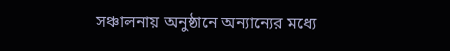সঞ্চালনায় অনুষ্ঠানে অন্যান্যের মধ্যে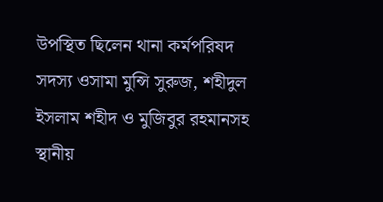উপস্থিত ছিলেন থানা কর্মপরিষদ সদস্য ওসামা মুন্সি সুরুজ, শহীদুল ইসলাম শহীদ ও মুজিবুর রহমানসহ স্থানীয়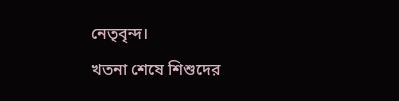নেতৃবৃন্দ।
খতনা শেষে শিশুদের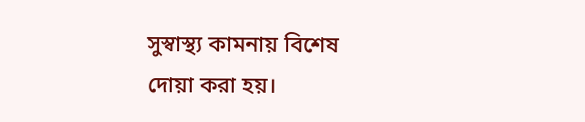সুস্বাস্থ্য কামনায় বিশেষ দোয়া করা হয়।